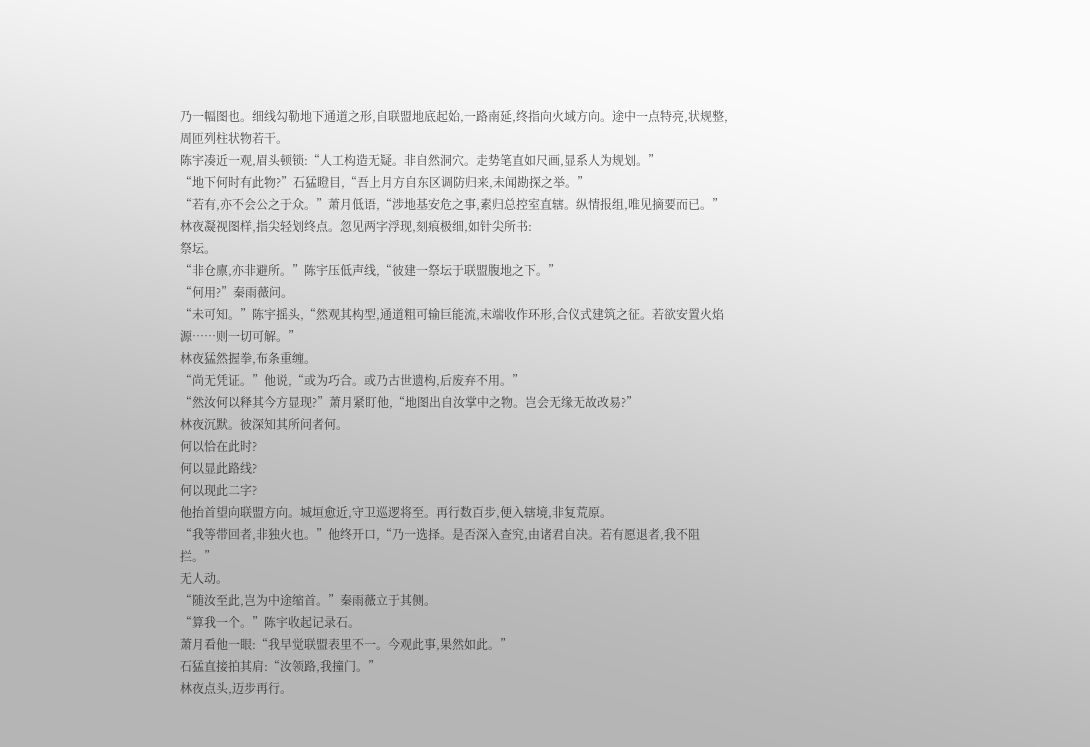乃一幅图也。细线勾勒地下通道之形,自联盟地底起始,一路南延,终指向火域方向。途中一点特亮,状规整,周匝列柱状物若干。
陈宇凑近一观,眉头顿锁:“人工构造无疑。非自然洞穴。走势笔直如尺画,显系人为规划。”
“地下何时有此物?”石猛瞪目,“吾上月方自东区调防归来,未闻勘探之举。”
“若有,亦不会公之于众。”萧月低语,“涉地基安危之事,素归总控室直辖。纵情报组,唯见摘要而已。”
林夜凝视图样,指尖轻划终点。忽见两字浮现,刻痕极细,如针尖所书:
祭坛。
“非仓廪,亦非避所。”陈宇压低声线,“彼建一祭坛于联盟腹地之下。”
“何用?”秦雨薇问。
“未可知。”陈宇摇头,“然观其构型,通道粗可输巨能流,末端收作环形,合仪式建筑之征。若欲安置火焰源……则一切可解。”
林夜猛然握拳,布条重缠。
“尚无凭证。”他说,“或为巧合。或乃古世遗构,后废弃不用。”
“然汝何以释其今方显现?”萧月紧盯他,“地图出自汝掌中之物。岂会无缘无故改易?”
林夜沉默。彼深知其所问者何。
何以恰在此时?
何以显此路线?
何以现此二字?
他抬首望向联盟方向。城垣愈近,守卫巡逻将至。再行数百步,便入辖境,非复荒原。
“我等带回者,非独火也。”他终开口,“乃一选择。是否深入查究,由诸君自决。若有愿退者,我不阻拦。”
无人动。
“随汝至此,岂为中途缩首。”秦雨薇立于其侧。
“算我一个。”陈宇收起记录石。
萧月看他一眼:“我早觉联盟表里不一。今观此事,果然如此。”
石猛直接拍其肩:“汝领路,我撞门。”
林夜点头,迈步再行。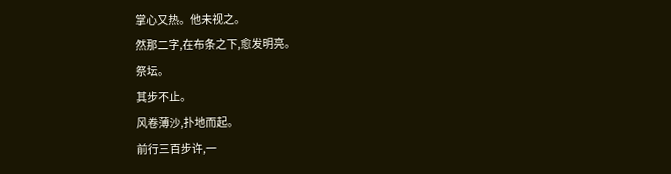掌心又热。他未视之。
然那二字,在布条之下,愈发明亮。
祭坛。
其步不止。
风卷薄沙,扑地而起。
前行三百步许,一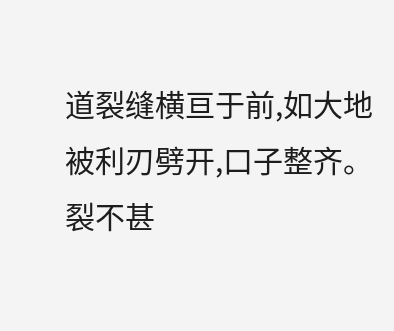道裂缝横亘于前,如大地被利刃劈开,口子整齐。裂不甚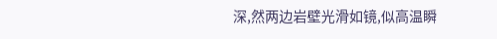深,然两边岩壁光滑如镜,似高温瞬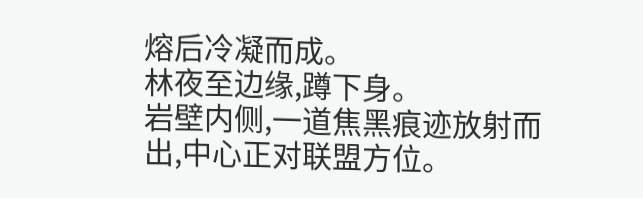熔后冷凝而成。
林夜至边缘,蹲下身。
岩壁内侧,一道焦黑痕迹放射而出,中心正对联盟方位。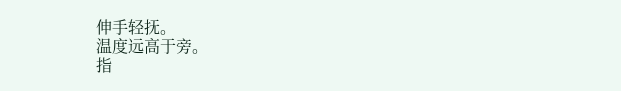伸手轻抚。
温度远高于旁。
指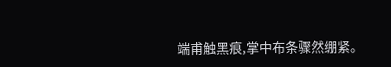端甫触黑痕,掌中布条骤然绷紧。